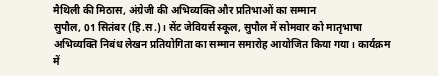मैथिली की मिठास, अंग्रेजी की अभिव्यक्ति और प्रतिभाओं का सम्मान
सुपौल, 01 सितंबर (हि.स.)। सेंट जेवियर्स स्कूल, सुपौल में सोमवार को मातृभाषा अभिव्यक्ति निबंध लेखन प्रतियोगिता का सम्मान समारोह आयोजित किया गया। कार्यक्रम में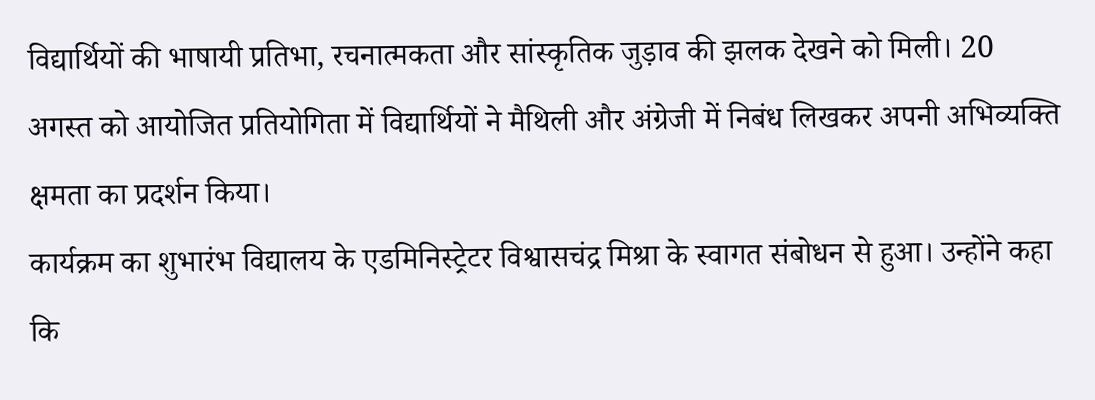विद्यार्थियों की भाषायी प्रतिभा, रचनात्मकता और सांस्कृतिक जुड़ाव की झलक देखने को मिली। 20 अगस्त को आयोजित प्रतियोगिता में विद्यार्थियों ने मैथिली और अंग्रेजी में निबंध लिखकर अपनी अभिव्यक्ति क्षमता का प्रदर्शन किया।
कार्यक्रम का शुभारंभ विद्यालय के एडमिनिस्ट्रेटर विश्वासचंद्र मिश्रा के स्वागत संबोधन से हुआ। उन्होंने कहा कि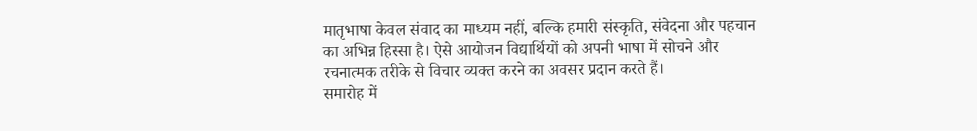मातृभाषा केवल संवाद का माध्यम नहीं, बल्कि हमारी संस्कृति, संवेदना और पहचान का अभिन्न हिस्सा है। ऐसे आयोजन विद्यार्थियों को अपनी भाषा में सोचने और रचनात्मक तरीके से विचार व्यक्त करने का अवसर प्रदान करते हैं।
समारोह में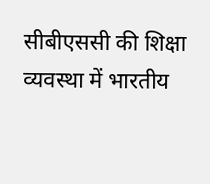सीबीएससी की शिक्षा व्यवस्था में भारतीय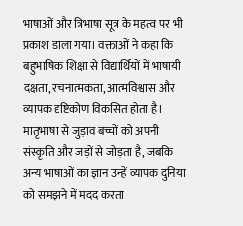भाषाओं और त्रिभाषा सूत्र के महत्व पर भी प्रकाश डाला गया। वक्ताओं ने कहा कि बहुभाषिक शिक्षा से विद्यार्थियों में भाषायी दक्षता, रचनात्मकता, आत्मविश्वास और व्यापक दृष्टिकोण विकसित होता है। मातृभाषा से जुड़ाव बच्चों को अपनी संस्कृति और जड़ों से जोड़ता है, जबकि अन्य भाषाओं का ज्ञान उन्हें व्यापक दुनिया को समझने में मदद करता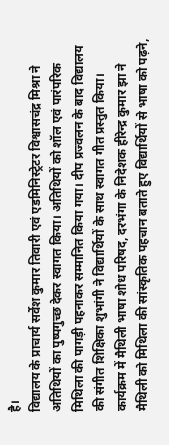है।
विद्यालय के प्राचार्य सर्वेश कुमार तिवारी एवं एडमिनिस्ट्रेटर विश्वासचंद्र मिश्रा ने अतिथियों का पुष्पगुच्छ देकर स्वागत किया। अतिथियों को शॉल एवं पारंपरिक मिथिला की पागड़ी पहनाकर सम्मानित किया गया। दीप प्रज्वलन के बाद विद्यालय की संगीत शिक्षिका शुभांगी ने विद्यार्थियों के साथ स्वागत गीत प्रस्तुत किया।
कार्यक्रम में मैथिली भाषा शोध परिषद, दरभंगा के निदेशक हीरेन्द्र कुमार झा ने मैथिली को मिथिला की सांस्कृतिक पहचान बताते हुए विद्यार्थियों से भाषा को पढ़ने,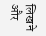लिखने और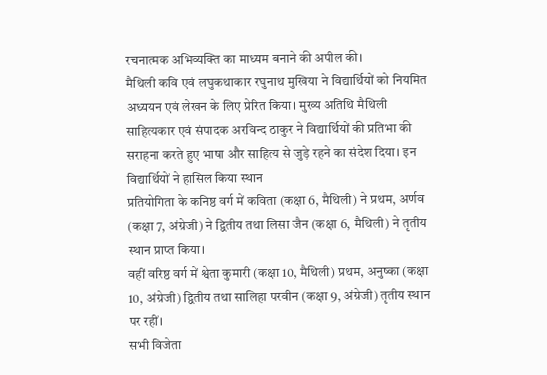रचनात्मक अभिव्यक्ति का माध्यम बनाने की अपील की।
मैथिली कवि एवं लघुकथाकार रघुनाथ मुखिया ने विद्यार्थियों को नियमित अध्ययन एवं लेखन के लिए प्रेरित किया। मुख्य अतिथि मैथिली साहित्यकार एवं संपादक अरविन्द ठाकुर ने विद्यार्थियों की प्रतिभा की सराहना करते हुए भाषा और साहित्य से जुड़े रहने का संदेश दिया। इन विद्यार्थियों ने हासिल किया स्थान
प्रतियोगिता के कनिष्ठ वर्ग में कविता (कक्षा 6, मैथिली) ने प्रथम, अर्णव (कक्षा 7, अंग्रेजी) ने द्वितीय तथा लिसा जैन (कक्षा 6, मैथिली) ने तृतीय स्थान प्राप्त किया।
वहीं वरिष्ठ वर्ग में श्वेता कुमारी (कक्षा 10, मैथिली) प्रथम, अनुष्का (कक्षा 10, अंग्रेजी) द्वितीय तथा सालिहा परवीन (कक्षा 9, अंग्रेजी) तृतीय स्थान पर रहीं।
सभी विजेता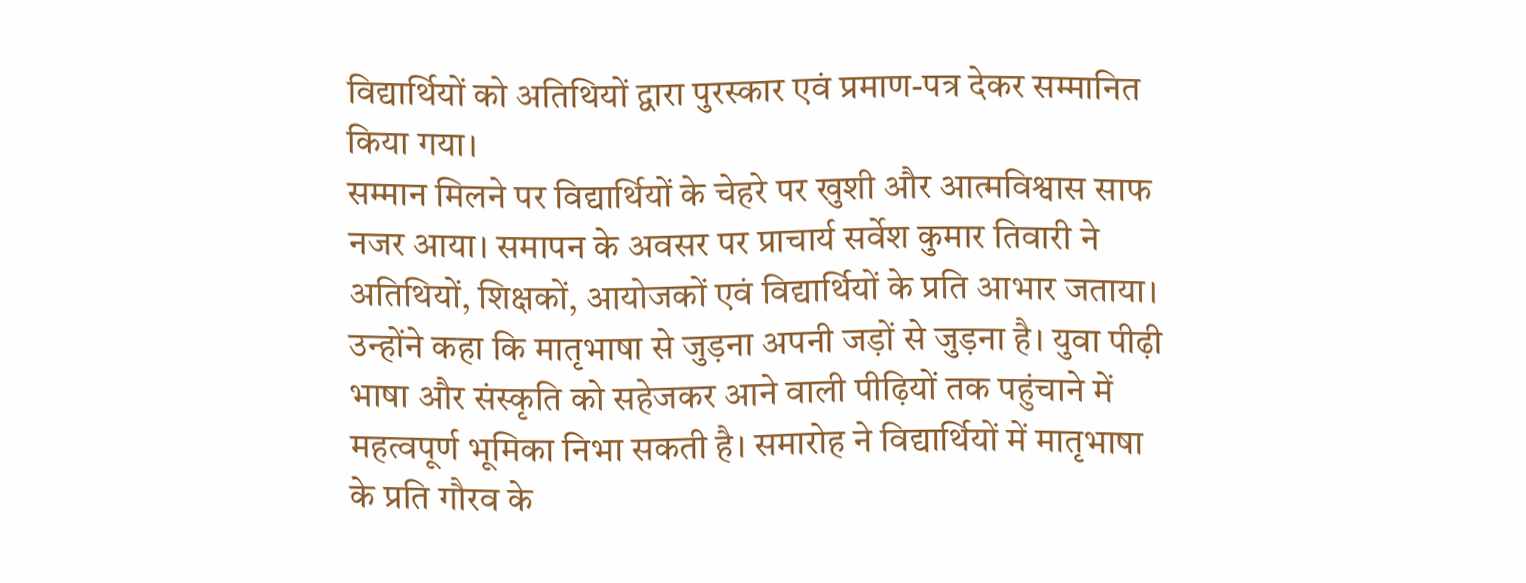विद्यार्थियों को अतिथियों द्वारा पुरस्कार एवं प्रमाण-पत्र देकर सम्मानित किया गया।
सम्मान मिलने पर विद्यार्थियों के चेहरे पर खुशी और आत्मविश्वास साफ नजर आया। समापन के अवसर पर प्राचार्य सर्वेश कुमार तिवारी ने अतिथियों, शिक्षकों, आयोजकों एवं विद्यार्थियों के प्रति आभार जताया।
उन्होंने कहा कि मातृभाषा से जुड़ना अपनी जड़ों से जुड़ना है। युवा पीढ़ी भाषा और संस्कृति को सहेजकर आने वाली पीढ़ियों तक पहुंचाने में महत्वपूर्ण भूमिका निभा सकती है। समारोह ने विद्यार्थियों में मातृभाषा के प्रति गौरव के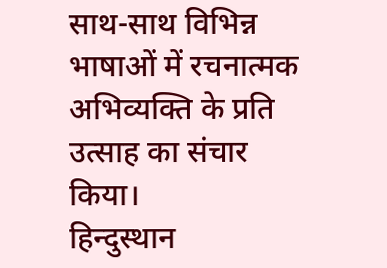साथ-साथ विभिन्न भाषाओं में रचनात्मक अभिव्यक्ति के प्रति उत्साह का संचार किया।
हिन्दुस्थान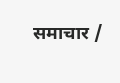समाचार /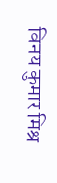विनय कुमार मिश्र